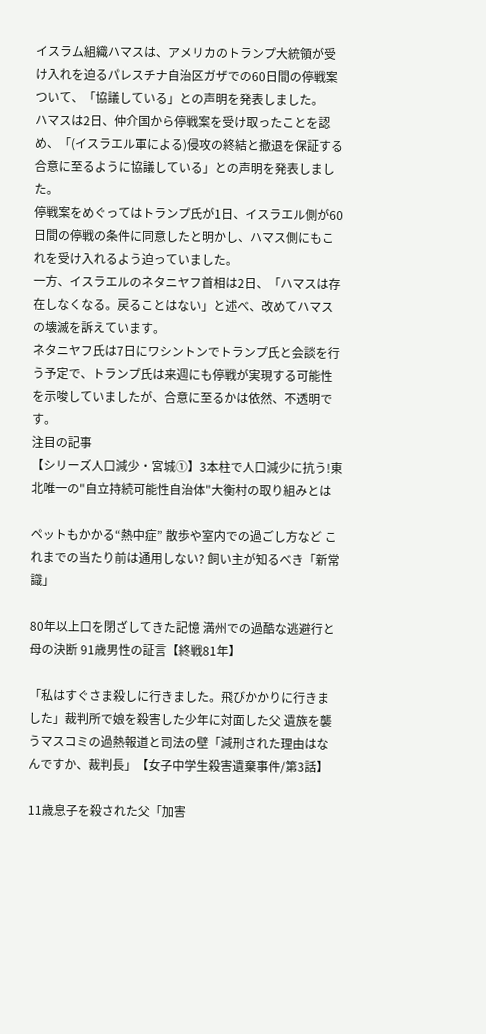イスラム組織ハマスは、アメリカのトランプ大統領が受け入れを迫るパレスチナ自治区ガザでの60日間の停戦案ついて、「協議している」との声明を発表しました。
ハマスは2日、仲介国から停戦案を受け取ったことを認め、「(イスラエル軍による)侵攻の終結と撤退を保証する合意に至るように協議している」との声明を発表しました。
停戦案をめぐってはトランプ氏が1日、イスラエル側が60日間の停戦の条件に同意したと明かし、ハマス側にもこれを受け入れるよう迫っていました。
一方、イスラエルのネタニヤフ首相は2日、「ハマスは存在しなくなる。戻ることはない」と述べ、改めてハマスの壊滅を訴えています。
ネタニヤフ氏は7日にワシントンでトランプ氏と会談を行う予定で、トランプ氏は来週にも停戦が実現する可能性を示唆していましたが、合意に至るかは依然、不透明です。
注目の記事
【シリーズ人口減少・宮城①】3本柱で人口減少に抗う!東北唯一の"自立持続可能性自治体"大衡村の取り組みとは

ペットもかかる“熱中症” 散歩や室内での過ごし方など これまでの当たり前は通用しない? 飼い主が知るべき「新常識」

80年以上口を閉ざしてきた記憶 満州での過酷な逃避行と母の決断 91歳男性の証言【終戦81年】

「私はすぐさま殺しに行きました。飛びかかりに行きました」裁判所で娘を殺害した少年に対面した父 遺族を襲うマスコミの過熱報道と司法の壁「減刑された理由はなんですか、裁判長」【女子中学生殺害遺棄事件/第3話】

11歳息子を殺された父「加害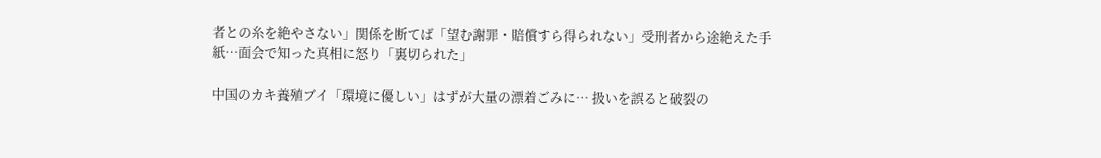者との糸を絶やさない」関係を断てば「望む謝罪・賠償すら得られない」受刑者から途絶えた手紙…面会で知った真相に怒り「裏切られた」

中国のカキ養殖ブイ「環境に優しい」はずが大量の漂着ごみに… 扱いを誤ると破裂の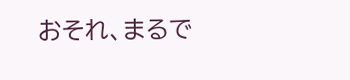おそれ、まるで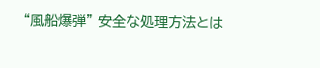“風船爆弾” 安全な処理方法とは